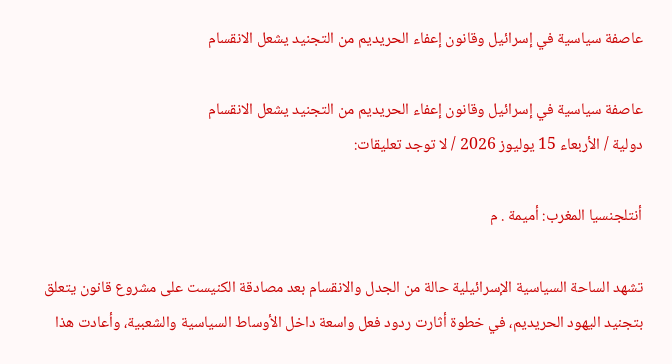عاصفة سياسية في إسرائيل وقانون إعفاء الحريديم من التجنيد يشعل الانقسام

عاصفة سياسية في إسرائيل وقانون إعفاء الحريديم من التجنيد يشعل الانقسام
دولية / الأربعاء 15 يوليوز 2026 / لا توجد تعليقات:

أنتلجنسيا المغرب: أميمة . م

تشهد الساحة السياسية الإسرائيلية حالة من الجدل والانقسام بعد مصادقة الكنيست على مشروع قانون يتعلق بتجنيد اليهود الحريديم، في خطوة أثارت ردود فعل واسعة داخل الأوساط السياسية والشعبية، وأعادت هذا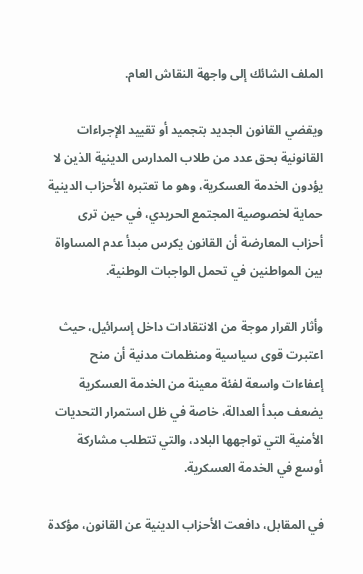الملف الشائك إلى واجهة النقاش العام.

ويقضي القانون الجديد بتجميد أو تقييد الإجراءات القانونية بحق عدد من طلاب المدارس الدينية الذين لا يؤدون الخدمة العسكرية، وهو ما تعتبره الأحزاب الدينية حماية لخصوصية المجتمع الحريدي، في حين ترى أحزاب المعارضة أن القانون يكرس مبدأ عدم المساواة بين المواطنين في تحمل الواجبات الوطنية.

وأثار القرار موجة من الانتقادات داخل إسرائيل، حيث اعتبرت قوى سياسية ومنظمات مدنية أن منح إعفاءات واسعة لفئة معينة من الخدمة العسكرية يضعف مبدأ العدالة، خاصة في ظل استمرار التحديات الأمنية التي تواجهها البلاد، والتي تتطلب مشاركة أوسع في الخدمة العسكرية.

في المقابل، دافعت الأحزاب الدينية عن القانون، مؤكدة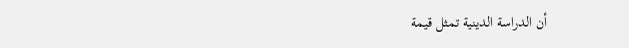أن الدراسة الدينية تمثل قيمة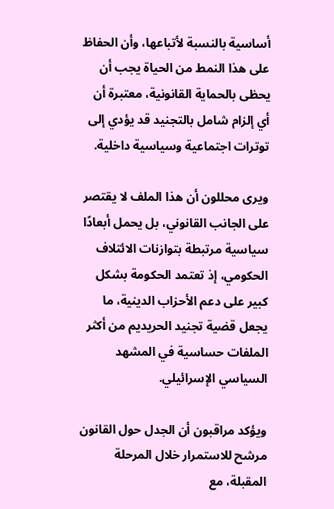أساسية بالنسبة لأتباعها، وأن الحفاظ على هذا النمط من الحياة يجب أن يحظى بالحماية القانونية، معتبرة أن أي إلزام شامل بالتجنيد قد يؤدي إلى توترات اجتماعية وسياسية داخلية.

ويرى محللون أن هذا الملف لا يقتصر على الجانب القانوني، بل يحمل أبعادًا سياسية مرتبطة بتوازنات الائتلاف الحكومي، إذ تعتمد الحكومة بشكل كبير على دعم الأحزاب الدينية، ما يجعل قضية تجنيد الحريديم من أكثر الملفات حساسية في المشهد السياسي الإسرائيلي.

ويؤكد مراقبون أن الجدل حول القانون مرشح للاستمرار خلال المرحلة المقبلة، مع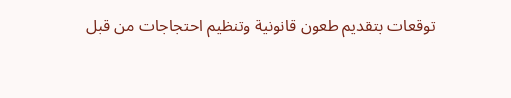توقعات بتقديم طعون قانونية وتنظيم احتجاجات من قبل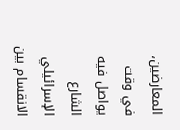المعارضين، في وقت يواصل فيه الشارع الإسرائيلي الانقسام بين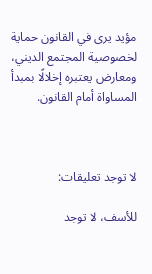مؤيد يرى في القانون حماية لخصوصية المجتمع الديني، ومعارض يعتبره إخلالًا بمبدأ المساواة أمام القانون.



لا توجد تعليقات:

للأسف، لا توجد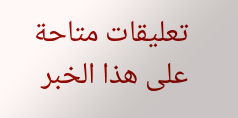تعليقات متاحة على هذا الخبر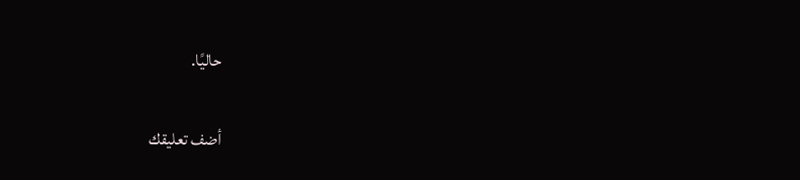حاليًا.

أضف تعليقك